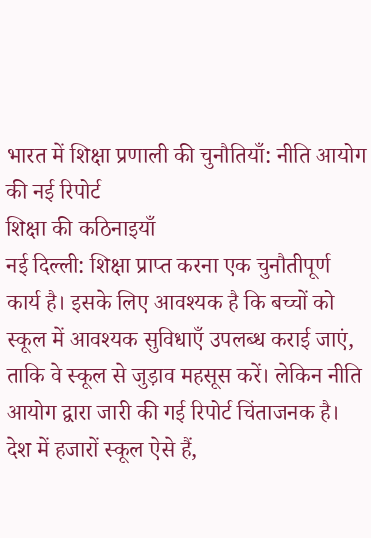भारत में शिक्षा प्रणाली की चुनौतियाँ: नीति आयोग की नई रिपोर्ट
शिक्षा की कठिनाइयाँ
नई दिल्ली: शिक्षा प्राप्त करना एक चुनौतीपूर्ण कार्य है। इसके लिए आवश्यक है कि बच्चों को स्कूल में आवश्यक सुविधाएँ उपलब्ध कराई जाएं, ताकि वे स्कूल से जुड़ाव महसूस करें। लेकिन नीति आयोग द्वारा जारी की गई रिपोर्ट चिंताजनक है। देश में हजारों स्कूल ऐसे हैं,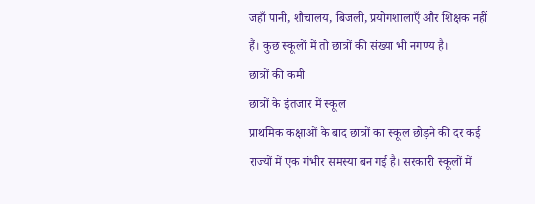जहाँ पानी, शौचालय, बिजली, प्रयोगशालाएँ और शिक्षक नहीं हैं। कुछ स्कूलों में तो छात्रों की संख्या भी नगण्य है।
छात्रों की कमी
छात्रों के इंतजार में स्कूल
प्राथमिक कक्षाओं के बाद छात्रों का स्कूल छोड़ने की दर कई राज्यों में एक गंभीर समस्या बन गई है। सरकारी स्कूलों में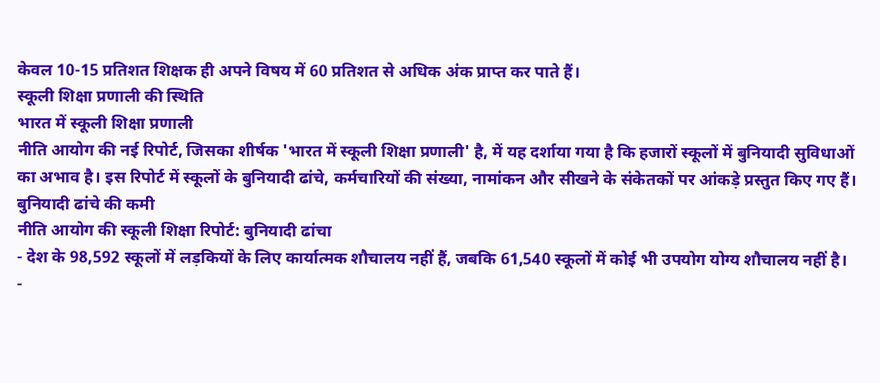केवल 10-15 प्रतिशत शिक्षक ही अपने विषय में 60 प्रतिशत से अधिक अंक प्राप्त कर पाते हैं।
स्कूली शिक्षा प्रणाली की स्थिति
भारत में स्कूली शिक्षा प्रणाली
नीति आयोग की नई रिपोर्ट, जिसका शीर्षक 'भारत में स्कूली शिक्षा प्रणाली' है, में यह दर्शाया गया है कि हजारों स्कूलों में बुनियादी सुविधाओं का अभाव है। इस रिपोर्ट में स्कूलों के बुनियादी ढांचे, कर्मचारियों की संख्या, नामांकन और सीखने के संकेतकों पर आंकड़े प्रस्तुत किए गए हैं।
बुनियादी ढांचे की कमी
नीति आयोग की स्कूली शिक्षा रिपोर्ट: बुनियादी ढांचा
- देश के 98,592 स्कूलों में लड़कियों के लिए कार्यात्मक शौचालय नहीं हैं, जबकि 61,540 स्कूलों में कोई भी उपयोग योग्य शौचालय नहीं है।
-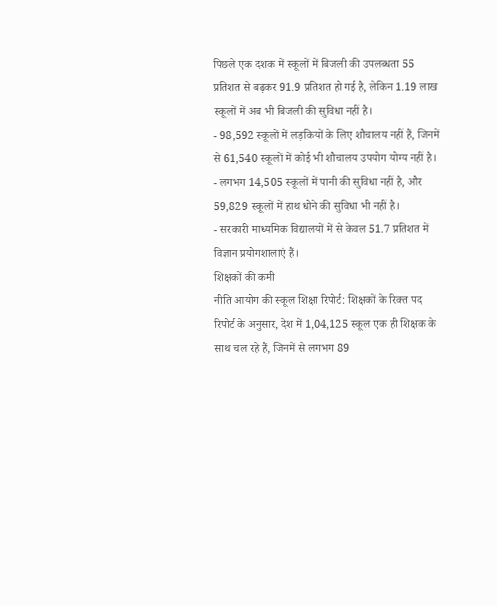पिछले एक दशक में स्कूलों में बिजली की उपलब्धता 55 प्रतिशत से बढ़कर 91.9 प्रतिशत हो गई है, लेकिन 1.19 लाख स्कूलों में अब भी बिजली की सुविधा नहीं है।
- 98,592 स्कूलों में लड़कियों के लिए शौचालय नहीं हैं, जिनमें से 61,540 स्कूलों में कोई भी शौचालय उपयोग योग्य नहीं है।
- लगभग 14,505 स्कूलों में पानी की सुविधा नहीं है, और 59,829 स्कूलों में हाथ धोने की सुविधा भी नहीं है।
- सरकारी माध्यमिक विद्यालयों में से केवल 51.7 प्रतिशत में विज्ञान प्रयोगशालाएं हैं।
शिक्षकों की कमी
नीति आयोग की स्कूल शिक्षा रिपोर्ट: शिक्षकों के रिक्त पद
रिपोर्ट के अनुसार, देश में 1,04,125 स्कूल एक ही शिक्षक के साथ चल रहे हैं, जिनमें से लगभग 89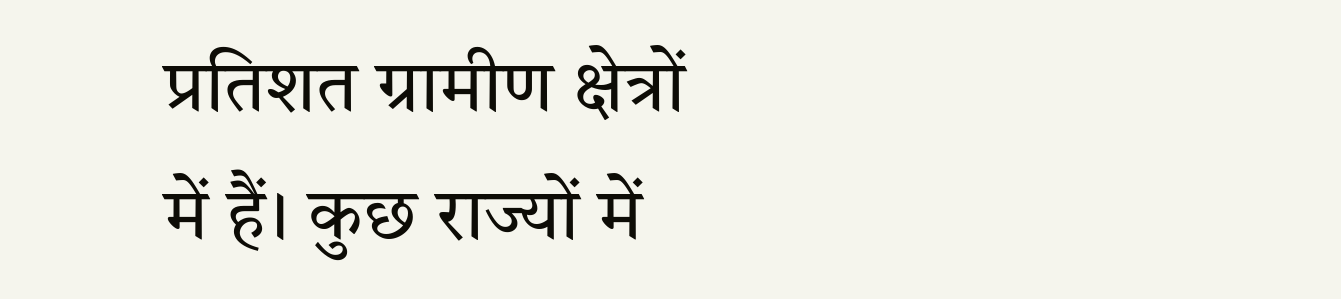प्रतिशत ग्रामीण क्षेत्रों में हैं। कुछ राज्यों में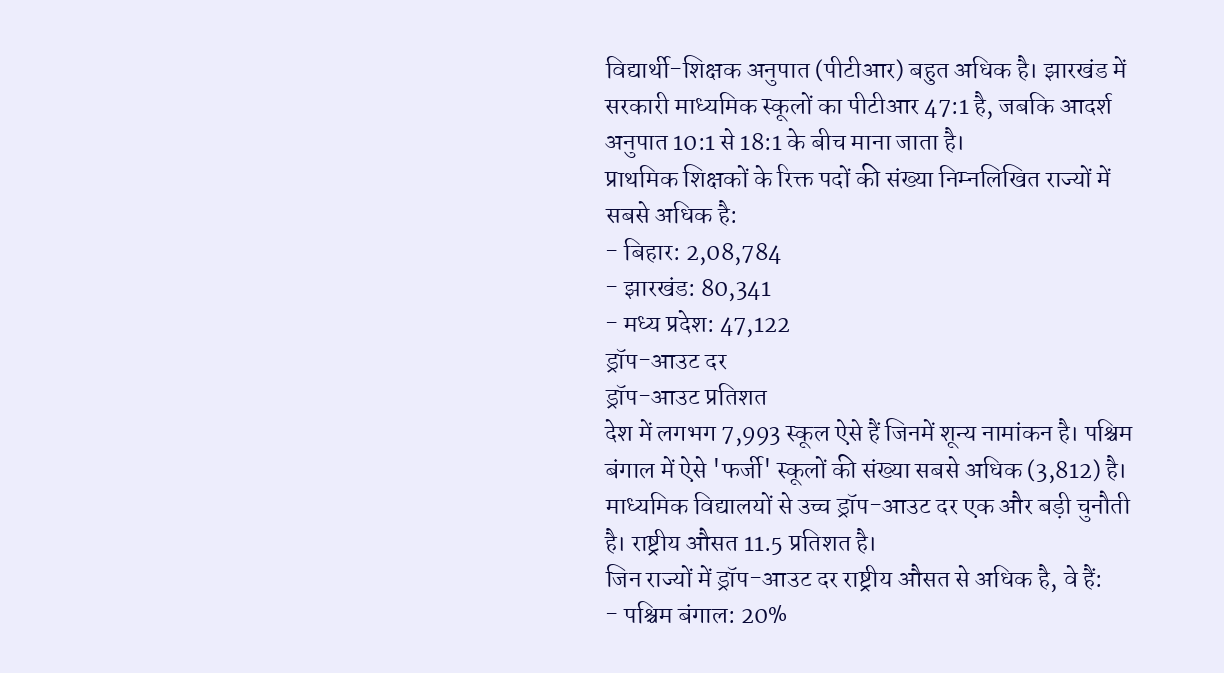विद्यार्थी-शिक्षक अनुपात (पीटीआर) बहुत अधिक है। झारखंड में सरकारी माध्यमिक स्कूलों का पीटीआर 47:1 है, जबकि आदर्श अनुपात 10:1 से 18:1 के बीच माना जाता है।
प्राथमिक शिक्षकों के रिक्त पदों की संख्या निम्नलिखित राज्यों में सबसे अधिक है:
- बिहार: 2,08,784
- झारखंड: 80,341
- मध्य प्रदेश: 47,122
ड्रॉप-आउट दर
ड्रॉप-आउट प्रतिशत
देश में लगभग 7,993 स्कूल ऐसे हैं जिनमें शून्य नामांकन है। पश्चिम बंगाल में ऐसे 'फर्जी' स्कूलों की संख्या सबसे अधिक (3,812) है। माध्यमिक विद्यालयों से उच्च ड्रॉप-आउट दर एक और बड़ी चुनौती है। राष्ट्रीय औसत 11.5 प्रतिशत है।
जिन राज्यों में ड्रॉप-आउट दर राष्ट्रीय औसत से अधिक है, वे हैं:
- पश्चिम बंगाल: 20%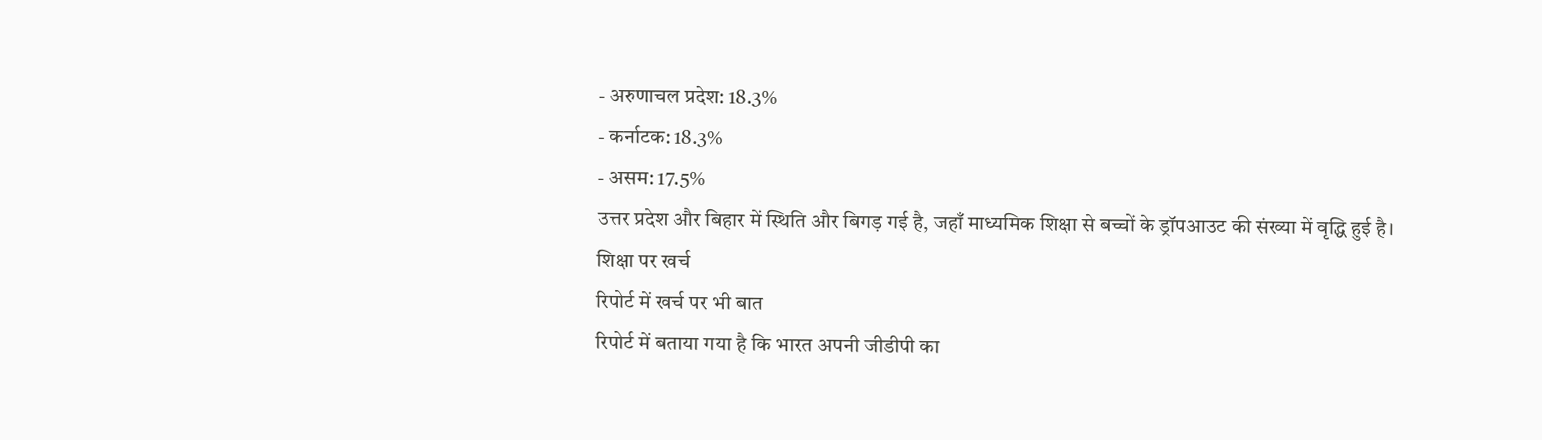- अरुणाचल प्रदेश: 18.3%
- कर्नाटक: 18.3%
- असम: 17.5%
उत्तर प्रदेश और बिहार में स्थिति और बिगड़ गई है, जहाँ माध्यमिक शिक्षा से बच्चों के ड्रॉपआउट की संख्या में वृद्धि हुई है।
शिक्षा पर खर्च
रिपोर्ट में खर्च पर भी बात
रिपोर्ट में बताया गया है कि भारत अपनी जीडीपी का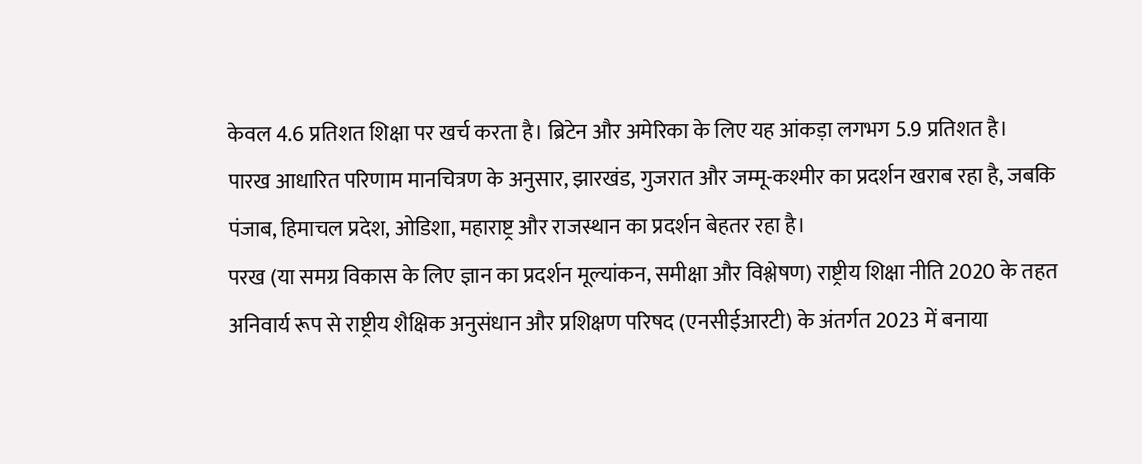केवल 4.6 प्रतिशत शिक्षा पर खर्च करता है। ब्रिटेन और अमेरिका के लिए यह आंकड़ा लगभग 5.9 प्रतिशत है।
पारख आधारित परिणाम मानचित्रण के अनुसार, झारखंड, गुजरात और जम्मू-कश्मीर का प्रदर्शन खराब रहा है, जबकि पंजाब, हिमाचल प्रदेश, ओडिशा, महाराष्ट्र और राजस्थान का प्रदर्शन बेहतर रहा है।
परख (या समग्र विकास के लिए ज्ञान का प्रदर्शन मूल्यांकन, समीक्षा और विश्लेषण) राष्ट्रीय शिक्षा नीति 2020 के तहत अनिवार्य रूप से राष्ट्रीय शैक्षिक अनुसंधान और प्रशिक्षण परिषद (एनसीईआरटी) के अंतर्गत 2023 में बनाया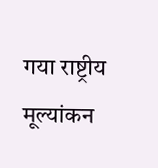गया राष्ट्रीय मूल्यांकन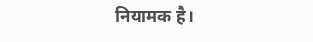नियामक है।